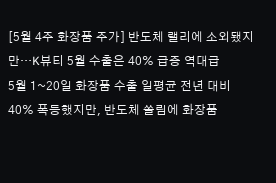[5월 4주 화장품 주가] 반도체 랠리에 소외됐지만…K뷰티 5월 수출은 40% 급증 역대급
5월 1~20일 화장품 수출 일평균 전년 대비 40% 폭등했지만, 반도체 쏠림에 화장품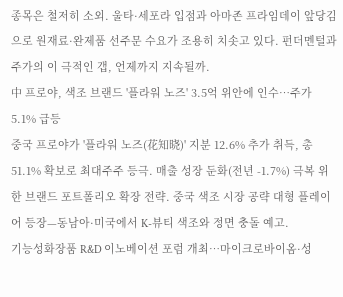종목은 철저히 소외. 울타·세포라 입점과 아마존 프라임데이 앞당김으로 원재료·완제품 선주문 수요가 조용히 치솟고 있다. 펀더멘털과 주가의 이 극적인 갭, 언제까지 지속될까.
中 프로야, 색조 브랜드 '플라워 노즈' 3.5억 위안에 인수…주가 5.1% 급등
중국 프로야가 '플라워 노즈(花知晓)' 지분 12.6% 추가 취득, 총 51.1% 확보로 최대주주 등극. 매출 성장 둔화(전년 -1.7%) 극복 위한 브랜드 포트폴리오 확장 전략. 중국 색조 시장 공략 대형 플레이어 등장—동남아·미국에서 K-뷰티 색조와 정면 충돌 예고.
기능성화장품 R&D 이노베이션 포럼 개최…마이크로바이옴·성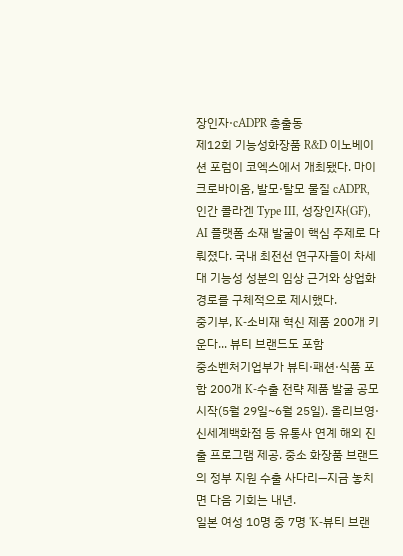장인자·cADPR 총출동
제12회 기능성화장품 R&D 이노베이션 포럼이 코엑스에서 개최됐다. 마이크로바이옴, 발모·탈모 물질 cADPR, 인간 콜라겐 Type III, 성장인자(GF), AI 플랫폼 소재 발굴이 핵심 주제로 다뤄졌다. 국내 최전선 연구자들이 차세대 기능성 성분의 임상 근거와 상업화 경로를 구체적으로 제시했다.
중기부, K-소비재 혁신 제품 200개 키운다... 뷰티 브랜드도 포함
중소벤처기업부가 뷰티·패션·식품 포함 200개 K-수출 전략 제품 발굴 공모 시작(5월 29일~6월 25일). 올리브영·신세계백화점 등 유통사 연계 해외 진출 프로그램 제공. 중소 화장품 브랜드의 정부 지원 수출 사다리—지금 놓치면 다음 기회는 내년.
일본 여성 10명 중 7명 'K-뷰티 브랜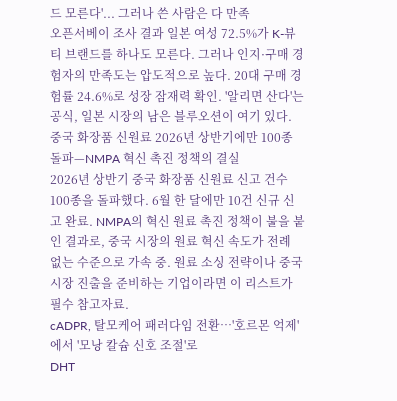드 모른다'... 그러나 쓴 사람은 다 만족
오픈서베이 조사 결과 일본 여성 72.5%가 K-뷰티 브랜드를 하나도 모른다. 그러나 인지·구매 경험자의 만족도는 압도적으로 높다. 20대 구매 경험률 24.6%로 성장 잠재력 확인. '알리면 산다'는 공식, 일본 시장의 남은 블루오션이 여기 있다.
중국 화장품 신원료 2026년 상반기에만 100종 돌파—NMPA 혁신 촉진 정책의 결실
2026년 상반기 중국 화장품 신원료 신고 건수 100종을 돌파했다. 6월 한 달에만 10건 신규 신고 완료. NMPA의 혁신 원료 촉진 정책이 불을 붙인 결과로, 중국 시장의 원료 혁신 속도가 전례 없는 수준으로 가속 중. 원료 소싱 전략이나 중국 시장 진출을 준비하는 기업이라면 이 리스트가 필수 참고자료.
cADPR, 탈모케어 패러다임 전환…'호르몬 억제'에서 '모낭 칼슘 신호 조절'로
DHT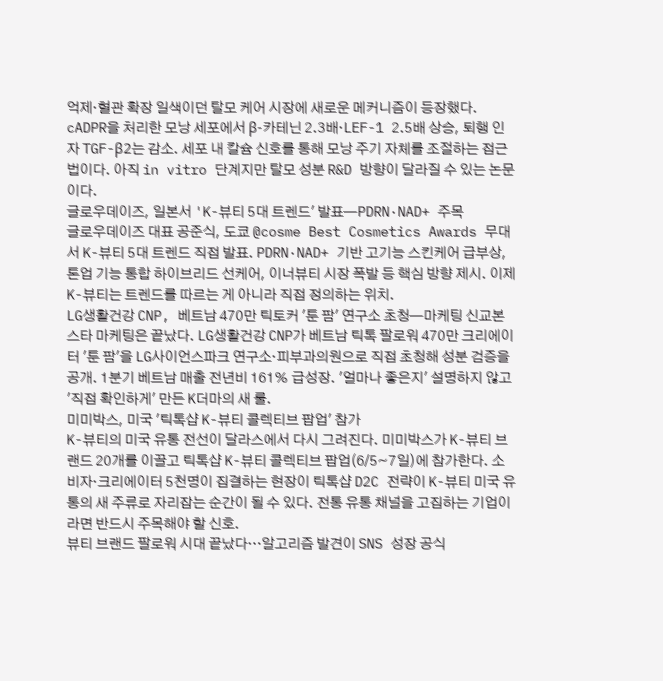억제·혈관 확장 일색이던 탈모 케어 시장에 새로운 메커니즘이 등장했다. cADPR을 처리한 모낭 세포에서 β-카테닌 2.3배·LEF-1 2.5배 상승, 퇴행 인자 TGF-β2는 감소. 세포 내 칼슘 신호를 통해 모낭 주기 자체를 조절하는 접근법이다. 아직 in vitro 단계지만 탈모 성분 R&D 방향이 달라질 수 있는 논문이다.
글로우데이즈, 일본서 'K-뷰티 5대 트렌드' 발표—PDRN·NAD+ 주목
글로우데이즈 대표 공준식, 도쿄 @cosme Best Cosmetics Awards 무대서 K-뷰티 5대 트렌드 직접 발표. PDRN·NAD+ 기반 고기능 스킨케어 급부상, 톤업 기능 통합 하이브리드 선케어, 이너뷰티 시장 폭발 등 핵심 방향 제시. 이제 K-뷰티는 트렌드를 따르는 게 아니라 직접 정의하는 위치.
LG생활건강 CNP, 베트남 470만 틱토커 '툰 팜' 연구소 초청—마케팅 신교본
스타 마케팅은 끝났다. LG생활건강 CNP가 베트남 틱톡 팔로워 470만 크리에이터 '툰 팜'을 LG사이언스파크 연구소·피부과의원으로 직접 초청해 성분 검증을 공개. 1분기 베트남 매출 전년비 161% 급성장. '얼마나 좋은지' 설명하지 않고 '직접 확인하게' 만든 K더마의 새 룰.
미미박스, 미국 '틱톡샵 K-뷰티 콜렉티브 팝업' 참가
K-뷰티의 미국 유통 전선이 달라스에서 다시 그려진다. 미미박스가 K-뷰티 브랜드 20개를 이끌고 틱톡샵 K-뷰티 콜렉티브 팝업(6/5~7일)에 참가한다. 소비자·크리에이터 5천명이 집결하는 현장이 틱톡샵 D2C 전략이 K-뷰티 미국 유통의 새 주류로 자리잡는 순간이 될 수 있다. 전통 유통 채널을 고집하는 기업이라면 반드시 주목해야 할 신호.
뷰티 브랜드 팔로워 시대 끝났다…알고리즘 발견이 SNS 성장 공식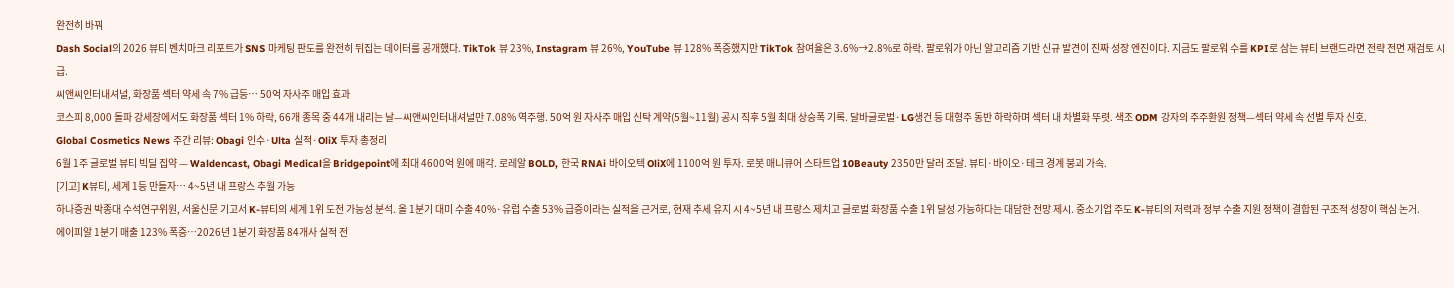완전히 바꿔
Dash Social의 2026 뷰티 벤치마크 리포트가 SNS 마케팅 판도를 완전히 뒤집는 데이터를 공개했다. TikTok 뷰 23%, Instagram 뷰 26%, YouTube 뷰 128% 폭증했지만 TikTok 참여율은 3.6%→2.8%로 하락. 팔로워가 아닌 알고리즘 기반 신규 발견이 진짜 성장 엔진이다. 지금도 팔로워 수를 KPI로 삼는 뷰티 브랜드라면 전략 전면 재검토 시급.
씨앤씨인터내셔널, 화장품 섹터 약세 속 7% 급등… 50억 자사주 매입 효과
코스피 8,000 돌파 강세장에서도 화장품 섹터 1% 하락, 66개 종목 중 44개 내리는 날—씨앤씨인터내셔널만 7.08% 역주행. 50억 원 자사주 매입 신탁 계약(5월~11월) 공시 직후 5월 최대 상승폭 기록. 달바글로벌·LG생건 등 대형주 동반 하락하며 섹터 내 차별화 뚜렷. 색조 ODM 강자의 주주환원 정책—섹터 약세 속 선별 투자 신호.
Global Cosmetics News 주간 리뷰: Obagi 인수·Ulta 실적·OliX 투자 총정리
6월 1주 글로벌 뷰티 빅딜 집약 — Waldencast, Obagi Medical을 Bridgepoint에 최대 4600억 원에 매각. 로레알 BOLD, 한국 RNAi 바이오텍 OliX에 1100억 원 투자. 로봇 매니큐어 스타트업 10Beauty 2350만 달러 조달. 뷰티·바이오·테크 경계 붕괴 가속.
[기고] K뷰티, 세계 1등 만들자… 4~5년 내 프랑스 추월 가능
하나증권 박종대 수석연구위원, 서울신문 기고서 K-뷰티의 세계 1위 도전 가능성 분석. 올 1분기 대미 수출 40%·유럽 수출 53% 급증이라는 실적을 근거로, 현재 추세 유지 시 4~5년 내 프랑스 제치고 글로벌 화장품 수출 1위 달성 가능하다는 대담한 전망 제시. 중소기업 주도 K-뷰티의 저력과 정부 수출 지원 정책이 결합된 구조적 성장이 핵심 논거.
에이피알 1분기 매출 123% 폭증…2026년 1분기 화장품 84개사 실적 전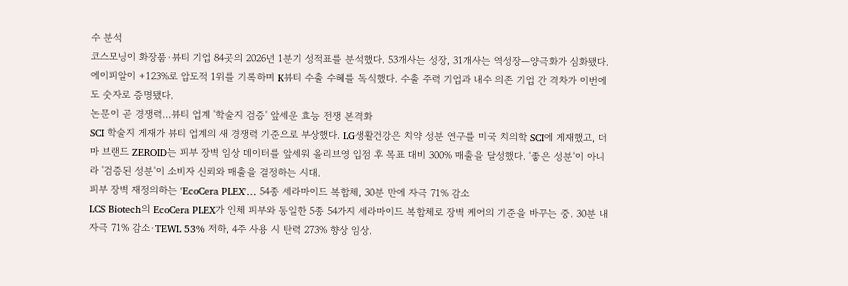수 분석
코스모닝이 화장품·뷰티 기업 84곳의 2026년 1분기 성적표를 분석했다. 53개사는 성장, 31개사는 역성장—양극화가 심화됐다. 에이피알이 +123%로 압도적 1위를 기록하며 K뷰티 수출 수혜를 독식했다. 수출 주력 기업과 내수 의존 기업 간 격차가 이번에도 숫자로 증명됐다.
논문이 곧 경쟁력…뷰티 업계 '학술지 검증' 앞세운 효능 전쟁 본격화
SCI 학술지 게재가 뷰티 업계의 새 경쟁력 기준으로 부상했다. LG생활건강은 치약 성분 연구를 미국 치의학 SCI에 게재했고, 더마 브랜드 ZEROID는 피부 장벽 임상 데이터를 앞세워 올리브영 입점 후 목표 대비 300% 매출을 달성했다. '좋은 성분'이 아니라 '검증된 성분'이 소비자 신뢰와 매출을 결정하는 시대.
피부 장벽 재정의하는 'EcoCera PLEX'… 54종 세라마이드 복합체, 30분 만에 자극 71% 감소
LCS Biotech의 EcoCera PLEX가 인체 피부와 동일한 5종 54가지 세라마이드 복합체로 장벽 케어의 기준을 바꾸는 중. 30분 내 자극 71% 감소·TEWL 53% 저하, 4주 사용 시 탄력 273% 향상 임상.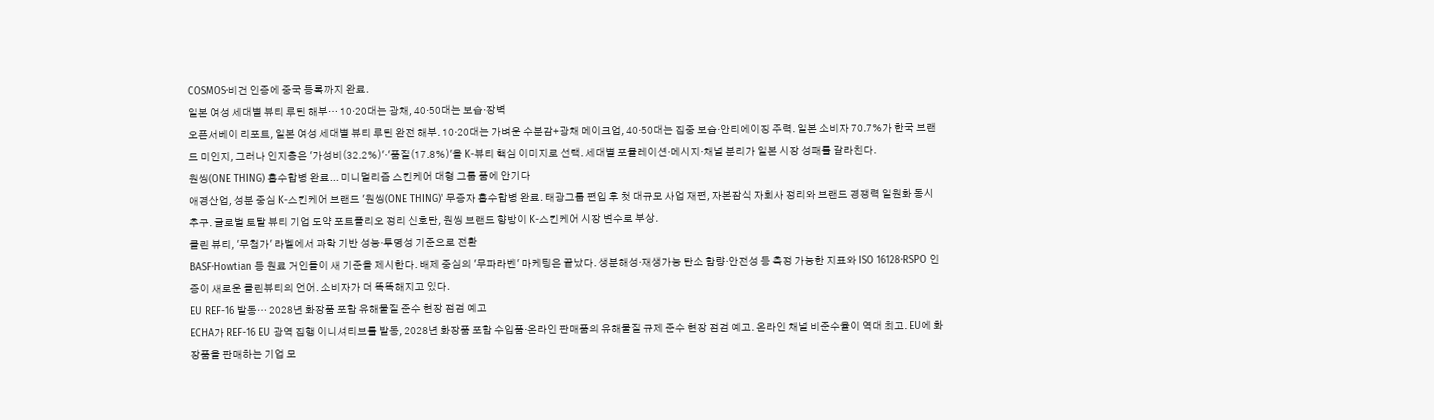COSMOS·비건 인증에 중국 등록까지 완료.
일본 여성 세대별 뷰티 루틴 해부… 10·20대는 광채, 40·50대는 보습·장벽
오픈서베이 리포트, 일본 여성 세대별 뷰티 루틴 완전 해부. 10·20대는 가벼운 수분감+광채 메이크업, 40·50대는 집중 보습·안티에이징 주력. 일본 소비자 70.7%가 한국 브랜드 미인지, 그러나 인지층은 '가성비(32.2%)'·'품질(17.8%)'을 K-뷰티 핵심 이미지로 선택. 세대별 포뮬레이션·메시지·채널 분리가 일본 시장 성패를 갈라친다.
원씽(ONE THING) 흡수합병 완료... 미니멀리즘 스킨케어 대형 그룹 품에 안기다
애경산업, 성분 중심 K-스킨케어 브랜드 '원씽(ONE THING)' 무증자 흡수합병 완료. 태광그룹 편입 후 첫 대규모 사업 재편, 자본잠식 자회사 정리와 브랜드 경쟁력 일원화 동시 추구. 글로벌 토탈 뷰티 기업 도약 포트폴리오 정리 신호탄, 원씽 브랜드 향방이 K-스킨케어 시장 변수로 부상.
클린 뷰티, '무첨가' 라벨에서 과학 기반 성능·투명성 기준으로 전환
BASF·Howtian 등 원료 거인들이 새 기준을 제시한다. 배제 중심의 '무파라벤' 마케팅은 끝났다. 생분해성·재생가능 탄소 함량·안전성 등 측정 가능한 지표와 ISO 16128·RSPO 인증이 새로운 클린뷰티의 언어. 소비자가 더 똑똑해지고 있다.
EU REF-16 발동… 2028년 화장품 포함 유해물질 준수 현장 점검 예고
ECHA가 REF-16 EU 광역 집행 이니셔티브를 발동, 2028년 화장품 포함 수입품·온라인 판매품의 유해물질 규제 준수 현장 점검 예고. 온라인 채널 비준수율이 역대 최고. EU에 화장품을 판매하는 기업 모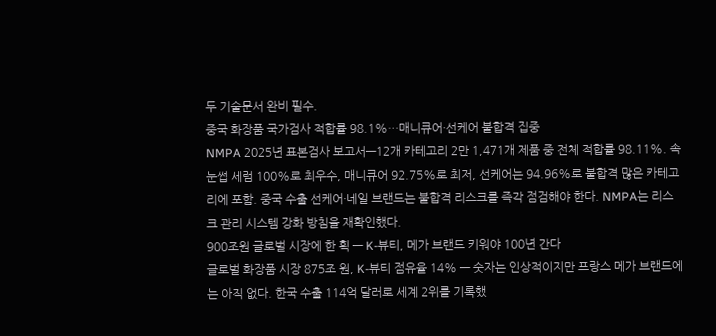두 기술문서 완비 필수.
중국 화장품 국가검사 적합률 98.1%…매니큐어·선케어 불합격 집중
NMPA 2025년 표본검사 보고서—12개 카테고리 2만 1,471개 제품 중 전체 적합률 98.11%. 속눈썹 세럼 100%로 최우수, 매니큐어 92.75%로 최저, 선케어는 94.96%로 불합격 많은 카테고리에 포함. 중국 수출 선케어·네일 브랜드는 불합격 리스크를 즉각 점검해야 한다. NMPA는 리스크 관리 시스템 강화 방침을 재확인했다.
900조원 글로벌 시장에 한 획 — K-뷰티, 메가 브랜드 키워야 100년 간다
글로벌 화장품 시장 875조 원, K-뷰티 점유율 14% — 숫자는 인상적이지만 프랑스 메가 브랜드에는 아직 없다. 한국 수출 114억 달러로 세계 2위를 기록했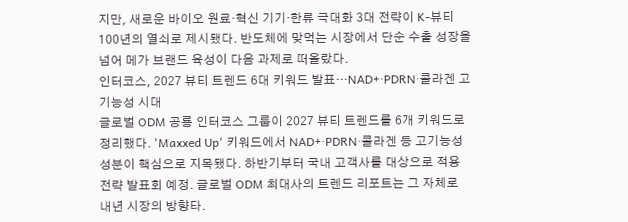지만, 새로운 바이오 원료·혁신 기기·한류 극대화 3대 전략이 K-뷰티 100년의 열쇠로 제시됐다. 반도체에 맞먹는 시장에서 단순 수출 성장을 넘어 메가 브랜드 육성이 다음 과제로 떠올랐다.
인터코스, 2027 뷰티 트렌드 6대 키워드 발표…NAD+·PDRN·콜라겐 고기능성 시대
글로벌 ODM 공룡 인터코스 그룹이 2027 뷰티 트렌드를 6개 키워드로 정리했다. 'Maxxed Up' 키워드에서 NAD+·PDRN·콜라겐 등 고기능성 성분이 핵심으로 지목됐다. 하반기부터 국내 고객사를 대상으로 적용 전략 발표회 예정. 글로벌 ODM 최대사의 트렌드 리포트는 그 자체로 내년 시장의 방향타.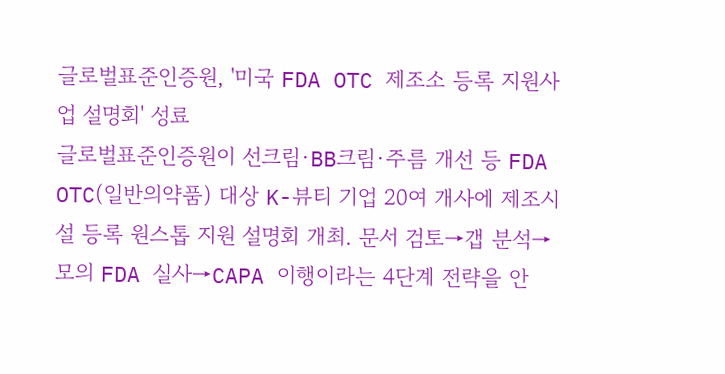글로벌표준인증원, '미국 FDA OTC 제조소 등록 지원사업 설명회' 성료
글로벌표준인증원이 선크림·BB크림·주름 개선 등 FDA OTC(일반의약품) 대상 K-뷰티 기업 20여 개사에 제조시설 등록 원스톱 지원 설명회 개최. 문서 검토→갭 분석→모의 FDA 실사→CAPA 이행이라는 4단계 전략을 안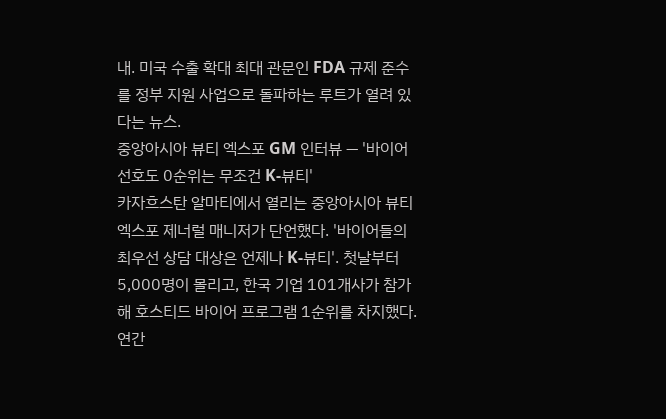내. 미국 수출 확대 최대 관문인 FDA 규제 준수를 정부 지원 사업으로 돌파하는 루트가 열려 있다는 뉴스.
중앙아시아 뷰티 엑스포 GM 인터뷰 — '바이어 선호도 0순위는 무조건 K-뷰티'
카자흐스탄 알마티에서 열리는 중앙아시아 뷰티 엑스포 제너럴 매니저가 단언했다. '바이어들의 최우선 상담 대상은 언제나 K-뷰티'. 첫날부터 5,000명이 몰리고, 한국 기업 101개사가 참가해 호스티드 바이어 프로그램 1순위를 차지했다. 연간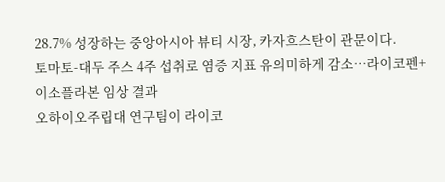28.7% 성장하는 중앙아시아 뷰티 시장, 카자흐스탄이 관문이다.
토마토-대두 주스 4주 섭취로 염증 지표 유의미하게 감소…라이코펜+이소플라본 임상 결과
오하이오주립대 연구팀이 라이코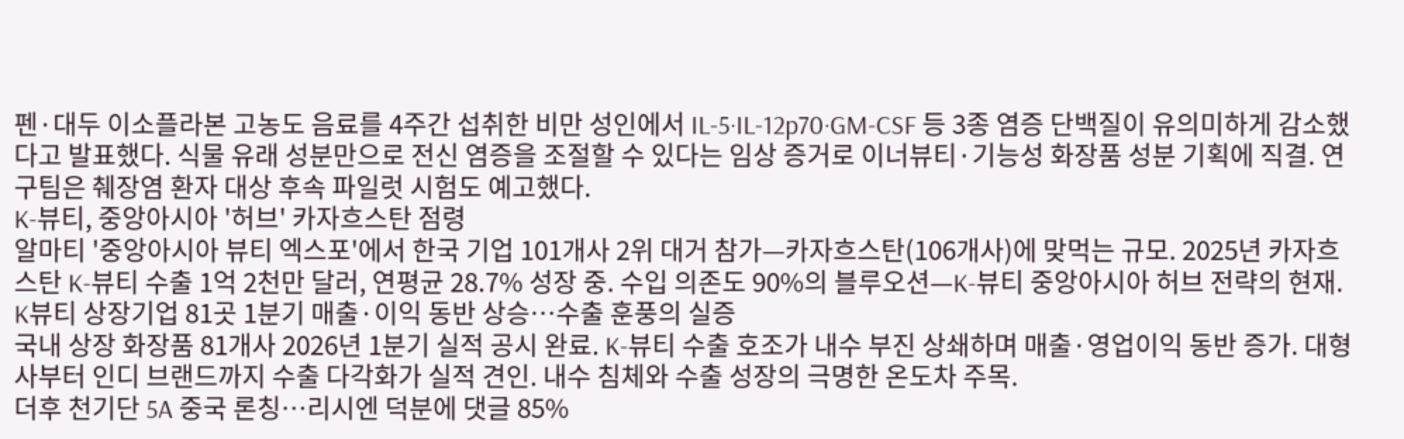펜·대두 이소플라본 고농도 음료를 4주간 섭취한 비만 성인에서 IL-5·IL-12p70·GM-CSF 등 3종 염증 단백질이 유의미하게 감소했다고 발표했다. 식물 유래 성분만으로 전신 염증을 조절할 수 있다는 임상 증거로 이너뷰티·기능성 화장품 성분 기획에 직결. 연구팀은 췌장염 환자 대상 후속 파일럿 시험도 예고했다.
K-뷰티, 중앙아시아 '허브' 카자흐스탄 점령
알마티 '중앙아시아 뷰티 엑스포'에서 한국 기업 101개사 2위 대거 참가—카자흐스탄(106개사)에 맞먹는 규모. 2025년 카자흐스탄 K-뷰티 수출 1억 2천만 달러, 연평균 28.7% 성장 중. 수입 의존도 90%의 블루오션—K-뷰티 중앙아시아 허브 전략의 현재.
K뷰티 상장기업 81곳 1분기 매출·이익 동반 상승…수출 훈풍의 실증
국내 상장 화장품 81개사 2026년 1분기 실적 공시 완료. K-뷰티 수출 호조가 내수 부진 상쇄하며 매출·영업이익 동반 증가. 대형사부터 인디 브랜드까지 수출 다각화가 실적 견인. 내수 침체와 수출 성장의 극명한 온도차 주목.
더후 천기단 5A 중국 론칭…리시엔 덕분에 댓글 85%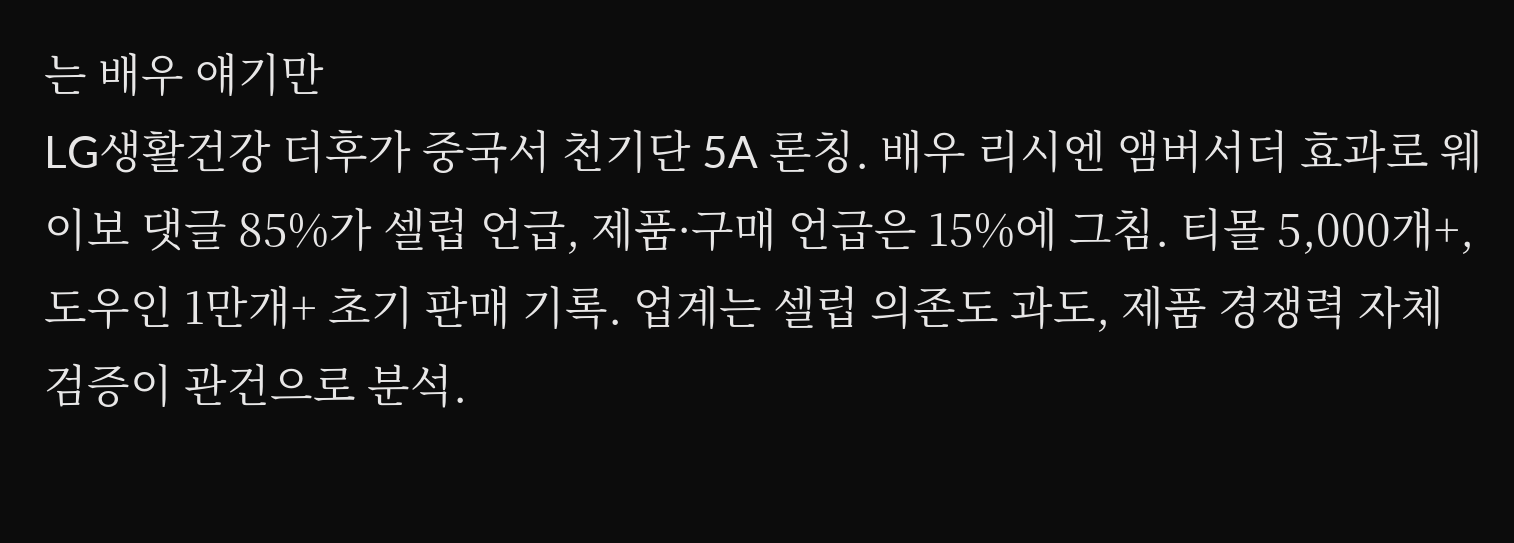는 배우 얘기만
LG생활건강 더후가 중국서 천기단 5A 론칭. 배우 리시엔 앰버서더 효과로 웨이보 댓글 85%가 셀럽 언급, 제품·구매 언급은 15%에 그침. 티몰 5,000개+, 도우인 1만개+ 초기 판매 기록. 업계는 셀럽 의존도 과도, 제품 경쟁력 자체 검증이 관건으로 분석.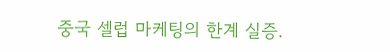중국 셀럽 마케팅의 한계 실증.